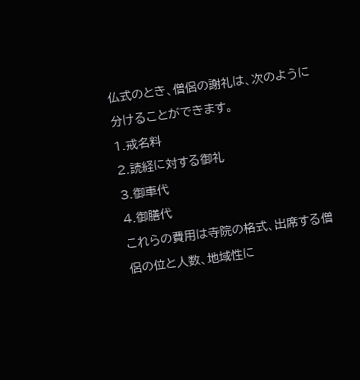仏式のとき、僧侶の謝礼は、次のように分けることができます。
1.戒名料
2.読経に対する御礼
3.御車代
4.御膳代
これらの費用は寺院の格式、出席する僧侶の位と人数、地域性に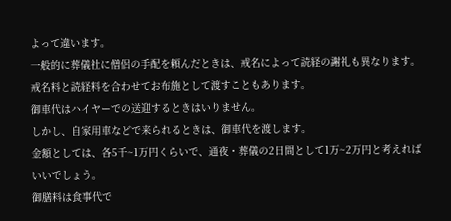よって違います。
一般的に葬儀社に僧侶の手配を頼んだときは、戒名によって読経の謝礼も異なります。
戒名料と読経料を合わせてお布施として渡すこともあります。
御車代はハイヤーでの送迎するときはいりません。
しかし、自家用車などで来られるときは、御車代を渡します。
金額としては、各5千~1万円くらいで、通夜・葬儀の2日間として1万~2万円と考えればいいでしょう。
御膳料は食事代で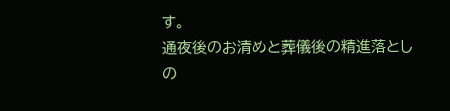す。
通夜後のお清めと葬儀後の精進落としの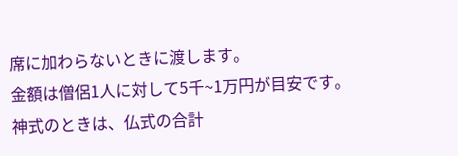席に加わらないときに渡します。
金額は僧侶1人に対して5千~1万円が目安です。
神式のときは、仏式の合計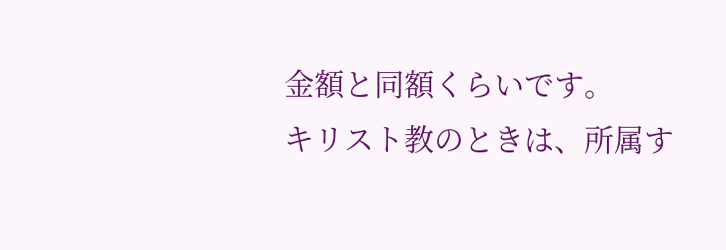金額と同額くらいです。
キリスト教のときは、所属す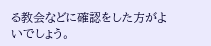る教会などに確認をした方がよいでしょう。